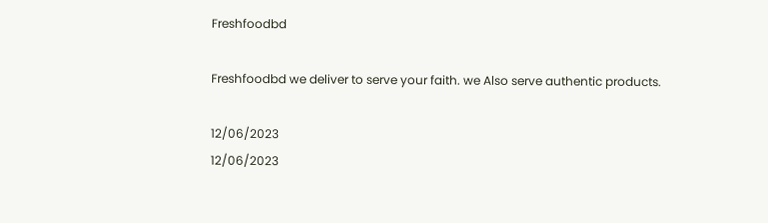Freshfoodbd

Freshfoodbd we deliver to serve your faith. we Also serve authentic products.

12/06/2023
12/06/2023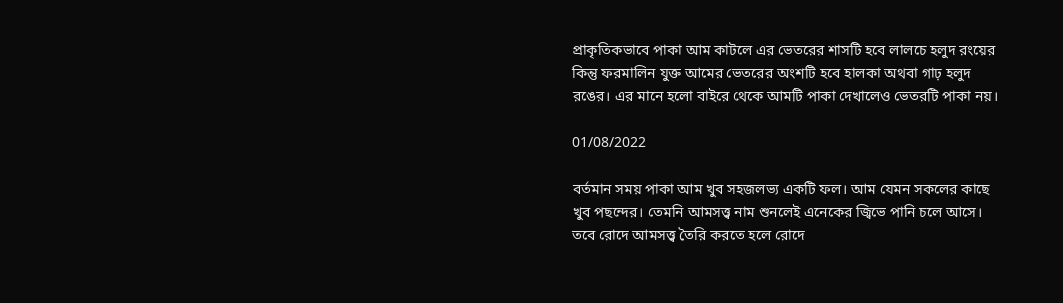প্রাকৃতিকভাবে পাকা আম কাটলে এর ভেতরের শাসটি হবে লালচে হলুদ রংয়ের কিন্তু ফরমালিন যুক্ত আমের ভেতরের অংশটি হবে হালকা অথবা গাঢ় হলুদ রঙের। এর মানে হলো বাইরে থেকে আমটি পাকা দেখালেও ভেতরটি পাকা নয়।

01/08/2022

বর্তমান সময় পাকা আম খুব সহজলভ্য একটি ফল। আম যেমন সকলের কাছে খুব পছন্দের। তেমনি আমসত্ত্ব নাম শুনলেই এনেকের জ্বিভে পানি চলে আসে। তবে রোদে আমসত্ত্ব তৈরি করতে হলে রোদে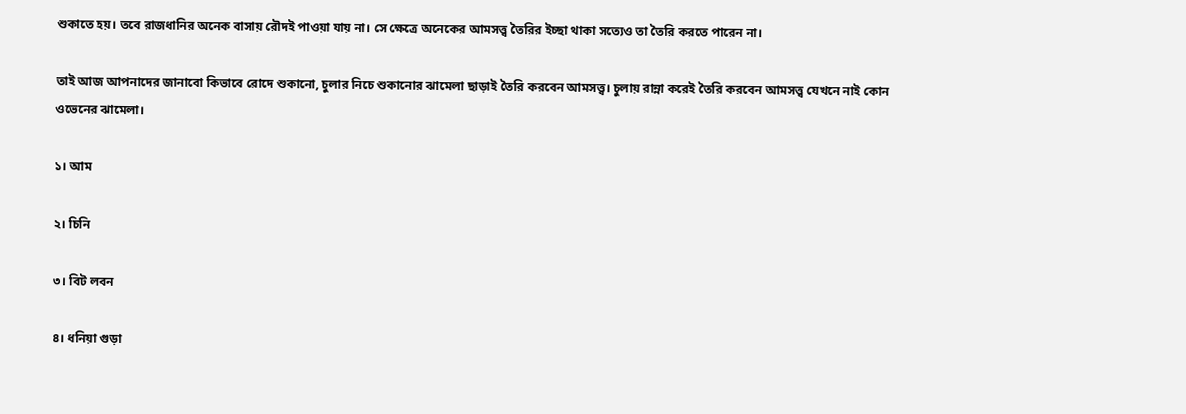শুকাতে হয়। তবে রাজধানির অনেক বাসায় রৌদই পাওয়া যায় না। সে ক্ষেত্রে অনেকের আমসত্ত্ব তৈরির ইচ্ছা থাকা সত্যেও তা তৈরি করতে পারেন না।

তাই আজ আপনাদের জানাবো কিভাবে রোদে শুকানো, চুলার নিচে শুকানোর ঝামেলা ছাড়াই তৈরি করবেন আমসত্ত্ব। চুলায় রান্না করেই তৈরি করবেন আমসত্ত্ব যেখনে নাই কোন ওভেনের ঝামেলা।

১। আম

২। চিনি

৩। বিট লবন

৪। ধনিয়া গুড়া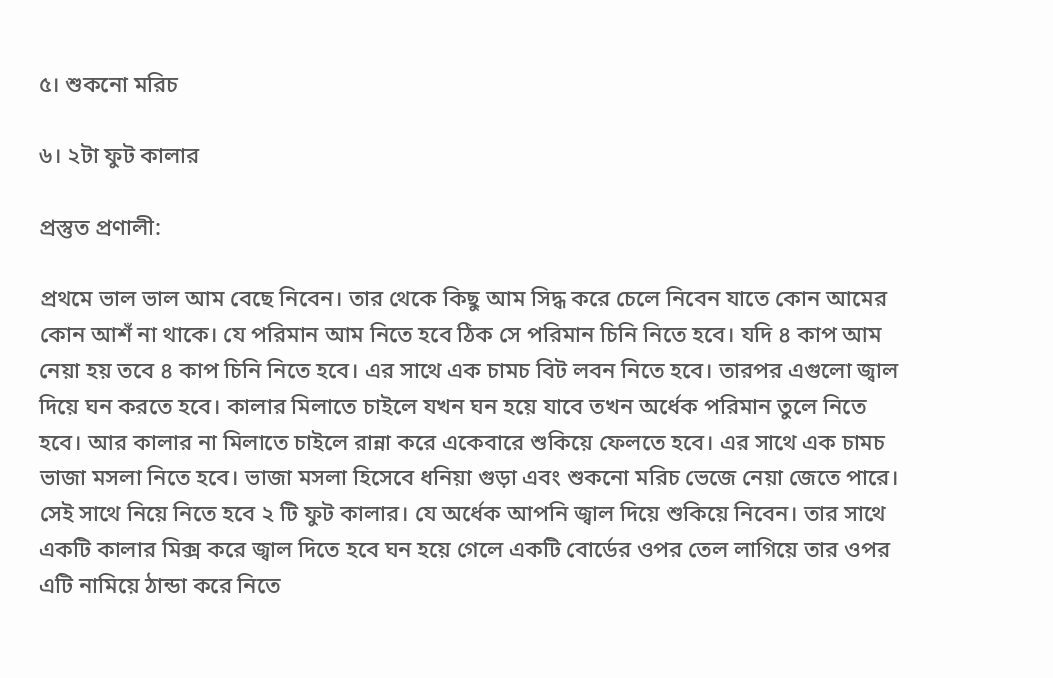৫। শুকনো মরিচ

৬। ২টা ফুট কালার

প্রস্তুত প্রণালী:

প্রথমে ভাল ভাল আম বেছে নিবেন। তার থেকে কিছু আম সিদ্ধ করে চেলে নিবেন যাতে কোন আমের কোন আশঁ না থাকে। যে পরিমান আম নিতে হবে ঠিক সে পরিমান চিনি নিতে হবে। যদি ৪ কাপ আম নেয়া হয় তবে ৪ কাপ চিনি নিতে হবে। এর সাথে এক চামচ বিট লবন নিতে হবে। তারপর এগুলো জ্বাল দিয়ে ঘন করতে হবে। কালার মিলাতে চাইলে যখন ঘন হয়ে যাবে তখন অর্ধেক পরিমান তুলে নিতে হবে। আর কালার না মিলাতে চাইলে রান্না করে একেবারে শুকিয়ে ফেলতে হবে। এর সাথে এক চামচ ভাজা মসলা নিতে হবে। ভাজা মসলা হিসেবে ধনিয়া গুড়া এবং শুকনো মরিচ ভেজে নেয়া জেতে পারে। সেই সাথে নিয়ে নিতে হবে ২ টি ফুট কালার। যে অর্ধেক আপনি জ্বাল দিয়ে শুকিয়ে নিবেন। তার সাথে একটি কালার মিক্স করে জ্বাল দিতে হবে ঘন হয়ে গেলে একটি বোর্ডের ওপর তেল লাগিয়ে তার ওপর এটি নামিয়ে ঠান্ডা করে নিতে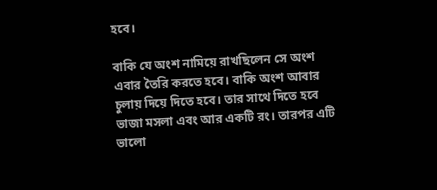হবে।

বাকি যে অংশ নামিয়ে রাখছিলেন সে অংশ এবার তৈরি করতে হবে। বাকি অংশ আবার চুলায় দিয়ে দিতে হবে। তার সাথে দিতে হবে ভাজা মসলা এবং আর একটি রং। তারপর এটি ভালো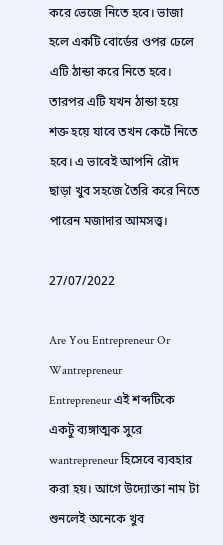করে ভেজে নিতে হবে। ভাজা হলে একটি বোর্ডের ওপর ঢেলে এটি ঠান্ডা করে নিতে হবে। তারপর এটি যখন ঠান্ডা হয়ে শক্ত হয়ে যাবে তখন কেটেঁ নিতে হবে। এ ভাবেই আপনি রৌদ ছাড়া খুব সহজে তৈরি করে নিতে পারেন মজাদার আমসত্ত্ব।

27/07/2022

Are You Entrepreneur Or Wantrepreneur
Entrepreneur এই শব্দটিকে একটু ব্যঙ্গাত্মক সুরে wantrepreneur হিসেবে ব্যবহার করা হয়। আগে উদ্যোক্তা নাম টা শুনলেই অনেকে খুব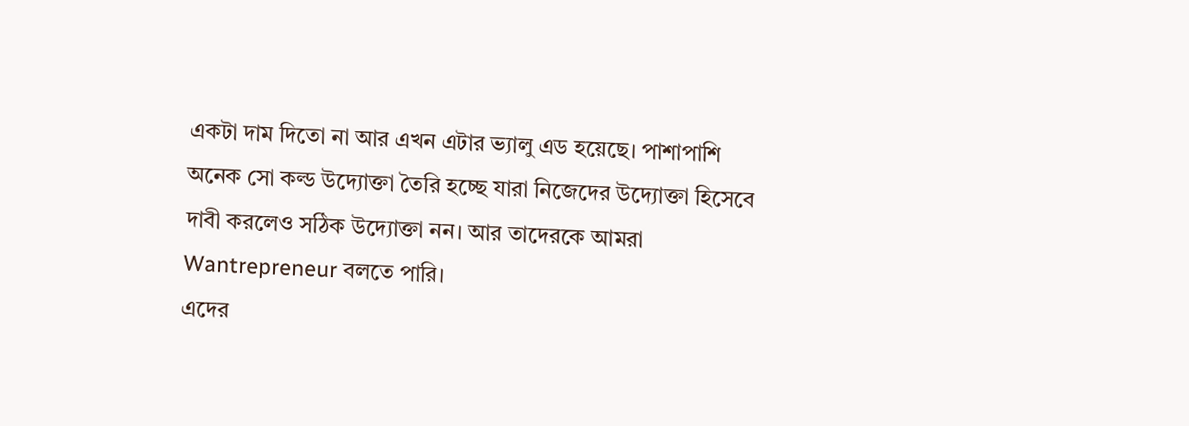একটা দাম দিতো না আর এখন এটার ভ্যালু এড হয়েছে। পাশাপাশি অনেক সো কল্ড উদ্যোক্তা তৈরি হচ্ছে যারা নিজেদের উদ্যোক্তা হিসেবে দাবী করলেও সঠিক উদ্যোক্তা নন। আর তাদেরকে আমরা Wantrepreneur বলতে পারি।
এদের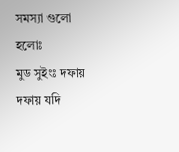সমস্যা গুলো হলোঃ
মুড সুইংঃ দফায় দফায় যদি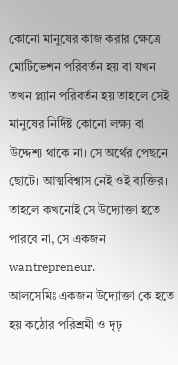কোনো মানুষের কাজ করার ক্ষেত্রে মোটিভেশন পরিবর্তন হয় বা যখন তখন প্ল্যান পরিবর্তন হয় তাহলে সেই মানুষের নির্দিষ্ট কোনো লক্ষ্য বা উদ্দেশ্য থাকে না। সে অর্থের পেছনে ছোটে। আত্মবিশ্বাস নেই ওই ব্যক্তির। তাহলে কখনোই সে উদ্যোক্তা হতে পারবে না, সে একজন wantrepreneur.
আলসেমিঃ একজন উদ্যোক্তা কে হতে হয় কঠোর পরিশ্রমী ও দৃঢ়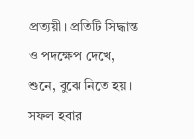প্রত্যয়ী। প্রতিটি সিদ্ধান্ত ও পদক্ষেপ দেখে, শুনে, বুঝে নিতে হয়। সফল হবার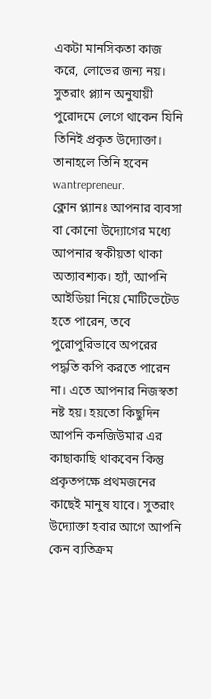একটা মানসিকতা কাজ করে, লোভের জন্য নয়। সুতরাং প্ল্যান অনুযায়ী পুরোদমে লেগে থাকেন যিনি তিনিই প্রকৃত উদ্যোক্তা। তানাহলে তিনি হবেন wantrepreneur.
ক্লোন প্ল্যানঃ আপনার ব্যবসা বা কোনো উদ্যোগের মধ্যে আপনার স্বকীয়তা থাকা অত্যাবশ্যক। হ্যাঁ, আপনি আইডিয়া নিয়ে মোটিভেটেড হতে পারেন, তবে পুরোপুরিভাবে অপরের পদ্ধতি কপি করতে পারেন না। এতে আপনার নিজস্বতা নষ্ট হয়। হয়তো কিছুদিন আপনি কনজিউমার এর কাছাকাছি থাকবেন কিন্তু প্রকৃতপক্ষে প্রথমজনের কাছেই মানুষ যাবে। সুতরাং উদ্যোক্তা হবার আগে আপনি কেন ব্যতিক্রম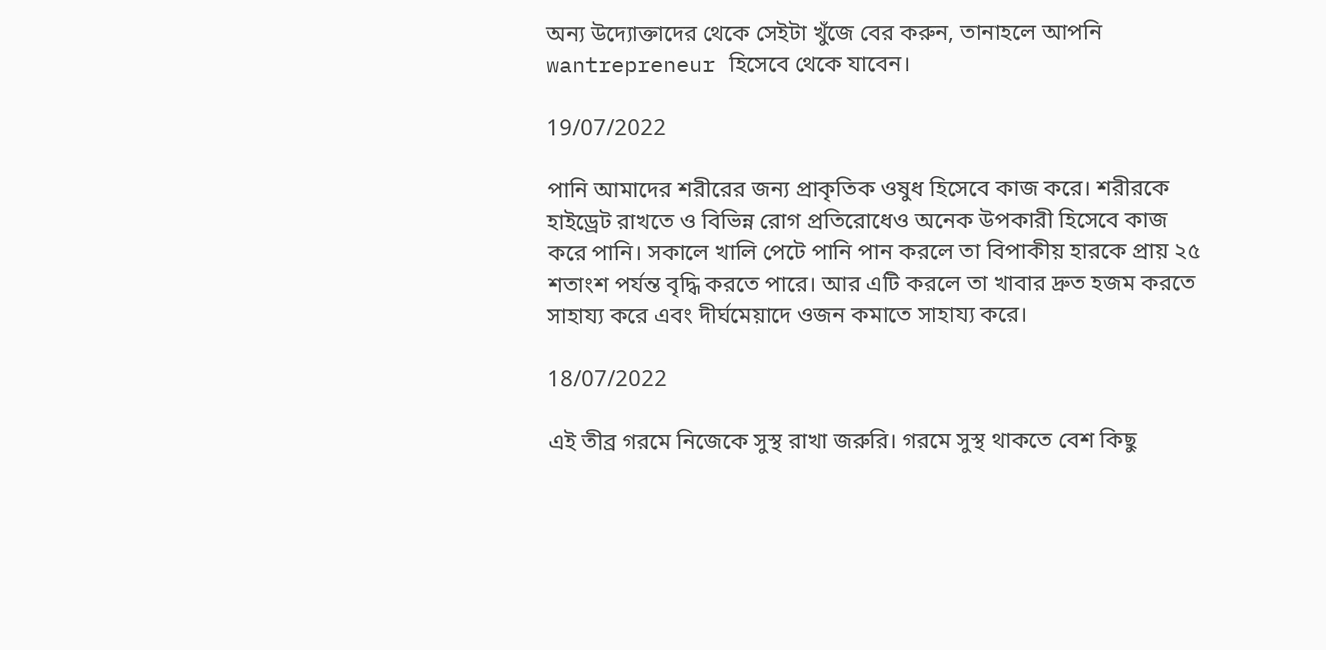অন্য উদ্যোক্তাদের থেকে সেইটা খুঁজে বের করুন, তানাহলে আপনি wantrepreneur হিসেবে থেকে যাবেন।

19/07/2022

পানি আমাদের শরীরের জন্য প্রাকৃতিক ওষুধ হিসেবে কাজ করে। শরীরকে হাইড্রেট রাখতে ও বিভিন্ন রোগ প্রতিরোধেও অনেক উপকারী হিসেবে কাজ করে পানি। সকালে খালি পেটে পানি পান করলে তা বিপাকীয় হারকে প্রায় ২৫ শতাংশ পর্যন্ত বৃদ্ধি করতে পারে। আর এটি করলে তা খাবার দ্রুত হজম করতে সাহায্য করে এবং দীর্ঘমেয়াদে ওজন কমাতে সাহায্য করে।

18/07/2022

এই তীব্র গরমে নিজেকে সুস্থ রাখা জরুরি। গরমে সুস্থ থাকতে বেশ কিছু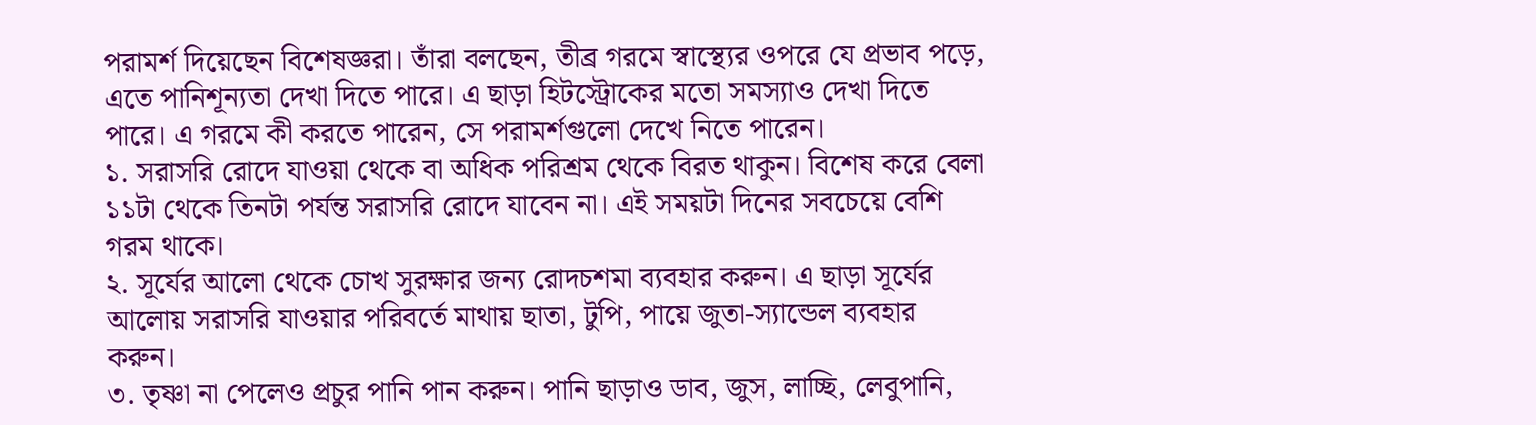পরামর্শ দিয়েছেন বিশেষজ্ঞরা। তাঁরা বলছেন, তীব্র গরমে স্বাস্থ্যের ওপরে যে প্রভাব পড়ে, এতে পানিশূন্যতা দেখা দিতে পারে। এ ছাড়া হিটস্ট্রোকের মতো সমস্যাও দেখা দিতে পারে। এ গরমে কী করতে পারেন, সে পরামর্শগুলো দেখে নিতে পারেন।
১. সরাসরি রোদে যাওয়া থেকে বা অধিক পরিশ্রম থেকে বিরত থাকুন। বিশেষ করে বেলা ১১টা থেকে তিনটা পর্যন্ত সরাসরি রোদে যাবেন না। এই সময়টা দিনের সবচেয়ে বেশি গরম থাকে।
২. সূর্যের আলো থেকে চোখ সুরক্ষার জন্য রোদচশমা ব্যবহার করুন। এ ছাড়া সূর্যের আলোয় সরাসরি যাওয়ার পরিবর্তে মাথায় ছাতা, টুপি, পায়ে জুতা-স্যান্ডেল ব্যবহার করুন।
৩. তৃষ্ণা না পেলেও প্রচুর পানি পান করুন। পানি ছাড়াও ডাব, জুস, লাচ্ছি, লেবুপানি,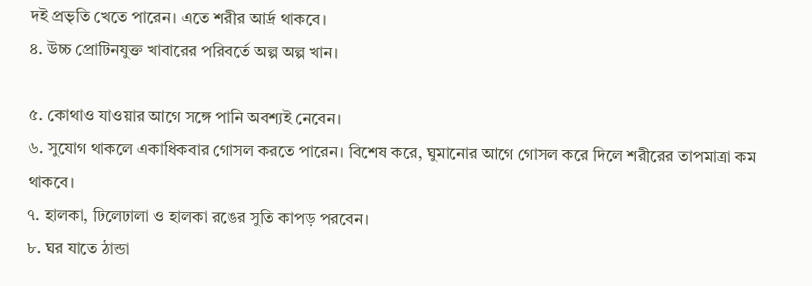দই প্রভৃতি খেতে পারেন। এতে শরীর আর্দ্র থাকবে।
৪. উচ্চ প্রোটিনযুক্ত খাবারের পরিবর্তে অল্প অল্প খান।

৫. কোথাও যাওয়ার আগে সঙ্গে পানি অবশ্যই নেবেন।
৬. সুযোগ থাকলে একাধিকবার গোসল করতে পারেন। বিশেষ করে, ঘুমানোর আগে গোসল করে দিলে শরীরের তাপমাত্রা কম থাকবে।
৭. হালকা, ঢিলেঢালা ও হালকা রঙের সুতি কাপড় পরবেন।
৮. ঘর যাতে ঠান্ডা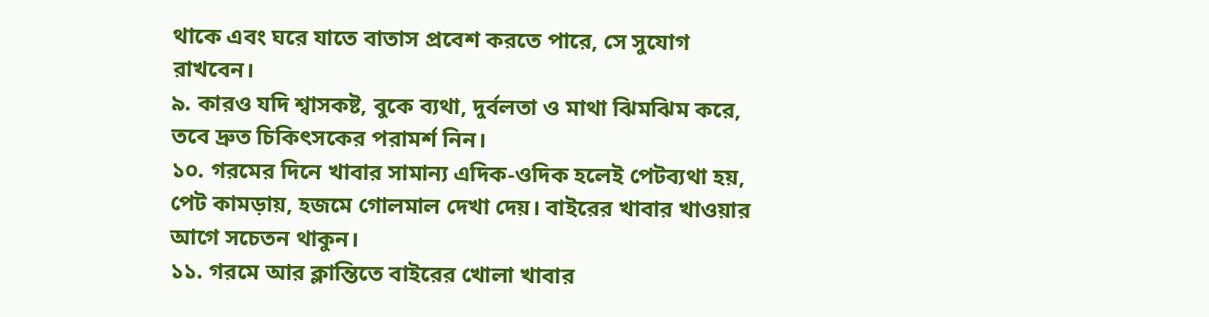থাকে এবং ঘরে যাতে বাতাস প্রবেশ করতে পারে, সে সুযোগ রাখবেন।
৯. কারও যদি শ্বাসকষ্ট, বুকে ব্যথা, দুর্বলতা ও মাথা ঝিমঝিম করে, তবে দ্রুত চিকিৎসকের পরামর্শ নিন।
১০. গরমের দিনে খাবার সামান্য এদিক-ওদিক হলেই পেটব্যথা হয়, পেট কামড়ায়, হজমে গোলমাল দেখা দেয়। বাইরের খাবার খাওয়ার আগে সচেতন থাকুন।
১১. গরমে আর ক্লান্তিতে বাইরের খোলা খাবার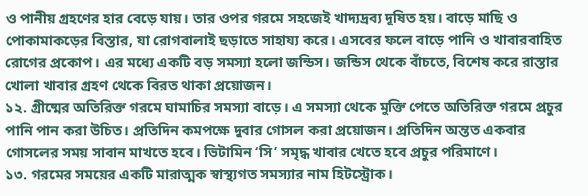ও পানীয় গ্রহণের হার বেড়ে যায়। তার ওপর গরমে সহজেই খাদ্যদ্রব্য দূষিত হয়। বাড়ে মাছি ও পোকামাকড়ের বিস্তার, যা রোগবালাই ছড়াতে সাহায্য করে। এসবের ফলে বাড়ে পানি ও খাবারবাহিত রোগের প্রকোপ। এর মধ্যে একটি বড় সমস্যা হলো জন্ডিস। জন্ডিস থেকে বাঁচতে, বিশেষ করে রাস্তার খোলা খাবার গ্রহণ থেকে বিরত থাকা প্রয়োজন।
১২. গ্রীষ্মের অতিরিক্ত গরমে ঘামাচির সমস্যা বাড়ে। এ সমস্যা থেকে মুক্তি পেতে অতিরিক্ত গরমে প্রচুর পানি পান করা উচিত। প্রতিদিন কমপক্ষে দুবার গোসল করা প্রয়োজন। প্রতিদিন অন্তত একবার গোসলের সময় সাবান মাখতে হবে। ভিটামিন ‘সি’ সমৃদ্ধ খাবার খেতে হবে প্রচুর পরিমাণে।
১৩. গরমের সময়ের একটি মারাত্মক স্বাস্থ্যগত সমস্যার নাম হিটস্ট্রোক।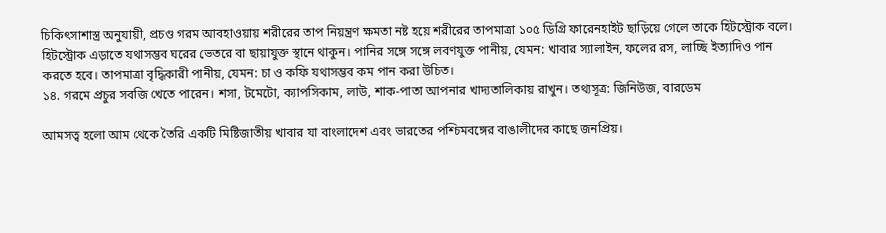চিকিৎসাশাস্ত্র অনুযায়ী, প্রচণ্ড গরম আবহাওয়ায় শরীরের তাপ নিয়ন্ত্রণ ক্ষমতা নষ্ট হয়ে শরীরের তাপমাত্রা ১০৫ ডিগ্রি ফারেনহাইট ছাড়িয়ে গেলে তাকে হিটস্ট্রোক বলে। হিটস্ট্রোক এড়াতে যথাসম্ভব ঘরের ভেতরে বা ছায়াযুক্ত স্থানে থাকুন। পানির সঙ্গে সঙ্গে লবণযুক্ত পানীয়, যেমন: খাবার স্যালাইন, ফলের রস, লাচ্ছি ইত্যাদিও পান করতে হবে। তাপমাত্রা বৃদ্ধিকারী পানীয়, যেমন: চা ও কফি যথাসম্ভব কম পান করা উচিত।
১৪. গরমে প্রচুর সবজি খেতে পারেন। শসা, টমেটো, ক্যাপসিকাম, লাউ, শাক-পাতা আপনার খাদ্যতালিকায় রাখুন। তথ্যসূত্র: জিনিউজ, বারডেম

আমসত্ব হলো আম থেকে তৈরি একটি মিষ্টিজাতীয় খাবার যা বাংলাদেশ এবং ভারতের পশ্চিমবঙ্গের বাঙালীদের কাছে জনপ্রিয়।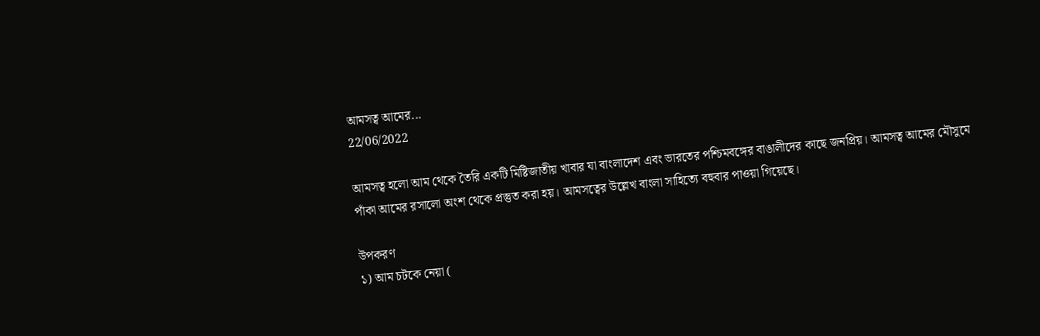আমসত্ব আমের...
22/06/2022

আমসত্ব হলো আম থেকে তৈরি একটি মিষ্টিজাতীয় খাবার যা বাংলাদেশ এবং ভারতের পশ্চিমবঙ্গের বাঙালীদের কাছে জনপ্রিয়। আমসত্ব আমের মৌসুমে পাঁকা আমের রসালো অংশ থেকে প্রস্তুত করা হয়। আমসত্বের উল্লেখ বাংলা সাহিত্যে বহুবার পাওয়া গিয়েছে।

উপকরণ
১) আম চটকে নেয়া (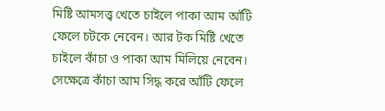মিষ্টি আমসত্ত্ব খেতে চাইলে পাকা আম আঁটি ফেলে চটকে নেবেন। আর টক মিষ্টি খেতে চাইলে কাঁচা ও পাকা আম মিলিয়ে নেবেন। সেক্ষেত্রে কাঁচা আম সিদ্ধ করে আঁটি ফেলে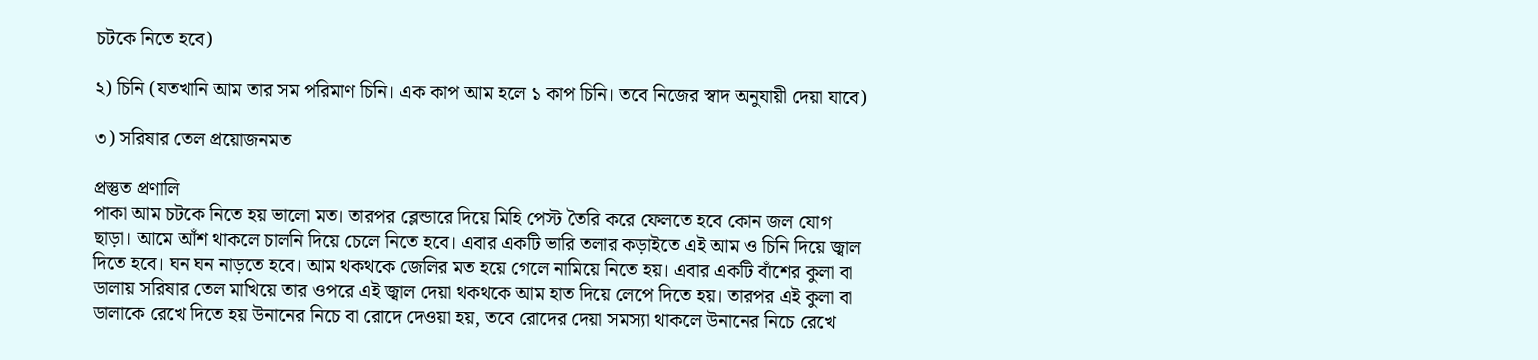চটকে নিতে হবে)

২) চিনি (যতখানি আম তার সম পরিমাণ চিনি। এক কাপ আম হলে ১ কাপ চিনি। তবে নিজের স্বাদ অনুযায়ী দেয়া যাবে)

৩) সরিষার তেল প্রয়োজনমত

প্রস্তুত প্রণালি
পাকা আম চটকে নিতে হয় ভালো মত। তারপর ব্লেন্ডারে দিয়ে মিহি পেস্ট তৈরি করে ফেলতে হবে কোন জল যোগ ছাড়া। আমে আঁশ থাকলে চালনি দিয়ে চেলে নিতে হবে। এবার একটি ভারি তলার কড়াইতে এই আম ও চিনি দিয়ে জ্বাল দিতে হবে। ঘন ঘন নাড়তে হবে। আম থকথকে জেলির মত হয়ে গেলে নামিয়ে নিতে হয়। এবার একটি বাঁশের কুলা বা ডালায় সরিষার তেল মাখিয়ে তার ওপরে এই জ্বাল দেয়া থকথকে আম হাত দিয়ে লেপে দিতে হয়। তারপর এই কুলা বা ডালাকে রেখে দিতে হয় উনানের নিচে বা রোদে দেওয়া হয়, তবে রোদের দেয়া সমস্যা থাকলে উনানের নিচে রেখে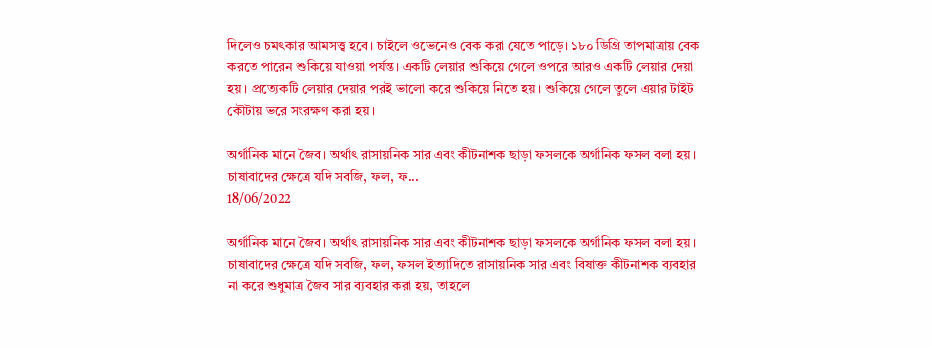দিলেও চমৎকার আমসত্ত্ব হবে। চাইলে ওভেনেও বেক করা যেতে পাড়ে। ১৮০ ডিগ্রি তাপমাত্রায় বেক করতে পারেন শুকিয়ে যাওয়া পর্যন্ত। একটি লেয়ার শুকিয়ে গেলে ওপরে আরও একটি লেয়ার দেয়া হয়। প্রত্যেকটি লেয়ার দেয়ার পরই ভালো করে শুকিয়ে নিতে হয়। শুকিয়ে গেলে তুলে এয়ার টাইট কৌটায় ভরে সংরক্ষণ করা হয়।

অর্গানিক মানে জৈব। অর্থাৎ রাসায়নিক সার এবং কীটনাশক ছাড়া ফসলকে অর্গানিক ফসল বলা হয়। চাষাবাদের ক্ষেত্রে যদি সবজি, ফল, ফ...
18/06/2022

অর্গানিক মানে জৈব। অর্থাৎ রাসায়নিক সার এবং কীটনাশক ছাড়া ফসলকে অর্গানিক ফসল বলা হয়। চাষাবাদের ক্ষেত্রে যদি সবজি, ফল, ফসল ইত্যাদিতে রাসায়নিক সার এবং বিষাক্ত কীটনাশক ব্যবহার না করে শুধুমাত্র জৈব সার ব্যবহার করা হয়, তাহলে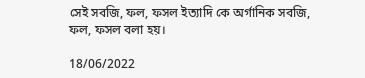সেই সবজি, ফল, ফসল ইত্যাদি কে অর্গানিক সবজি, ফল, ফসল বলা হয়।

18/06/2022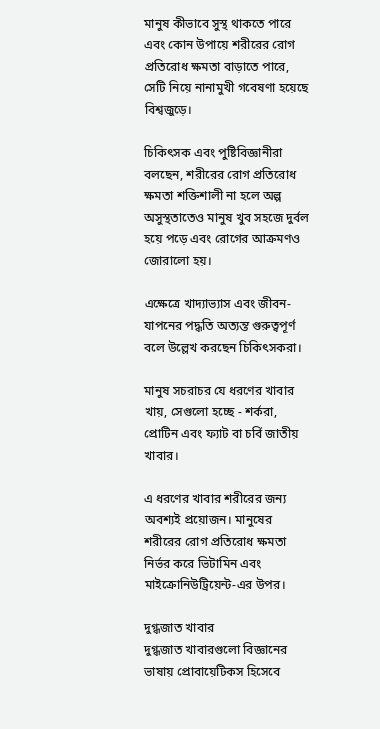মানুষ কীভাবে সুস্থ থাকতে পারে এবং কোন উপায়ে শরীরের রোগ প্রতিরোধ ক্ষমতা বাড়াতে পারে, সেটি নিয়ে নানামুখী গবেষণা হয়েছে বিশ্বজুড়ে।

চিকিৎসক এবং পুষ্টিবিজ্ঞানীরা বলছেন, শরীরের রোগ প্রতিরোধ ক্ষমতা শক্তিশালী না হলে অল্প অসুস্থতাতেও মানুষ খুব সহজে দুর্বল হয়ে পড়ে এবং রোগের আক্রমণও জোরালো হয়।

এক্ষেত্রে খাদ্যাভ্যাস এবং জীবন-যাপনের পদ্ধতি অত্যন্ত গুরুত্বপূর্ণ বলে উল্লেখ করছেন চিকিৎসকরা।

মানুষ সচরাচর যে ধরণের খাবার খায়, সেগুলো হচ্ছে - শর্করা, প্রোটিন এবং ফ্যাট বা চর্বি জাতীয় খাবার।

এ ধরণের খাবার শরীরের জন্য অবশ্যই প্রয়োজন। মানুষের শরীরের রোগ প্রতিরোধ ক্ষমতা নির্ভর করে ভিটামিন এবং মাইক্রোনিউট্রিয়েন্ট-এর উপর।

দুগ্ধজাত খাবার
দুগ্ধজাত খাবারগুলো বিজ্ঞানের ভাষায় প্রোবায়েটিকস হিসেবে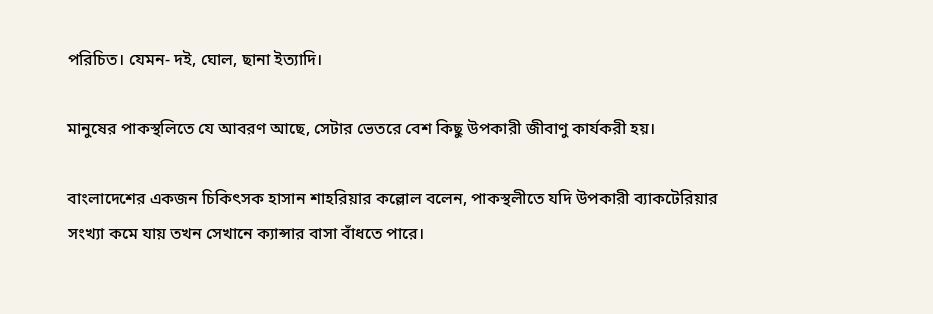পরিচিত। যেমন- দই, ঘোল, ছানা ইত্যাদি।

মানুষের পাকস্থলিতে যে আবরণ আছে, সেটার ভেতরে বেশ কিছু উপকারী জীবাণু কার্যকরী হয়।

বাংলাদেশের একজন চিকিৎসক হাসান শাহরিয়ার কল্লোল বলেন, পাকস্থলীতে যদি উপকারী ব্যাকটেরিয়ার সংখ্যা কমে যায় তখন সেখানে ক্যান্সার বাসা বাঁধতে পারে।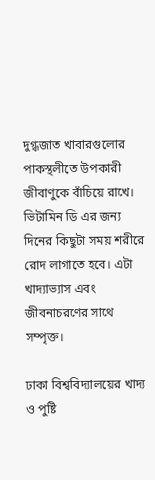দুগ্ধজাত খাবারগুলোর পাকস্থলীতে উপকারী জীবাণুকে বাঁচিয়ে রাখে। ভিটামিন ডি এর জন্য দিনের কিছুটা সময় শরীরে রোদ লাগাতে হবে। এটা খাদ্যাভ্যাস এবং জীবনাচরণের সাথে সম্পৃক্ত।

ঢাকা বিশ্ববিদ্যালয়ের খাদ্য ও পুষ্টি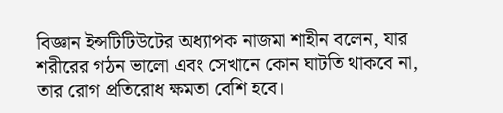বিজ্ঞান ইন্সটিটিউটের অধ্যাপক নাজমা শাহীন বলেন, যার শরীরের গঠন ভালো এবং সেখানে কোন ঘাটতি থাকবে না, তার রোগ প্রতিরোধ ক্ষমতা বেশি হবে।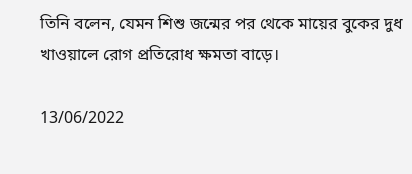তিনি বলেন, যেমন শিশু জন্মের পর থেকে মায়ের বুকের দুধ খাওয়ালে রোগ প্রতিরোধ ক্ষমতা বাড়ে।

13/06/2022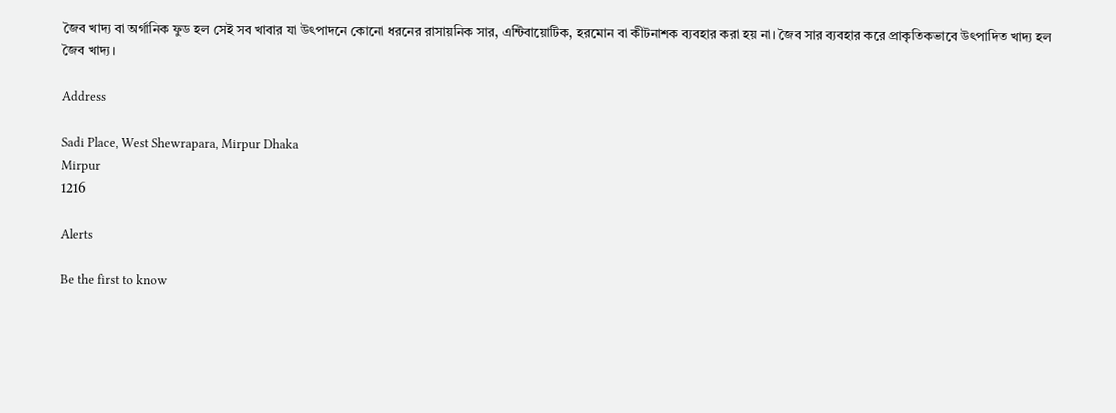জৈব খাদ্য বা অর্গানিক ফুড হল সেই সব খাবার যা উৎপাদনে কোনো ধরনের রাসায়নিক সার, এন্টিবায়োটিক, হরমোন বা কীটনাশক ব্যবহার করা হয় না। জৈব সার ব্যবহার করে প্রাকৃতিকভাবে উৎপাদিত খাদ্য হল জৈব খাদ্য।

Address

Sadi Place, West Shewrapara, Mirpur Dhaka
Mirpur
1216

Alerts

Be the first to know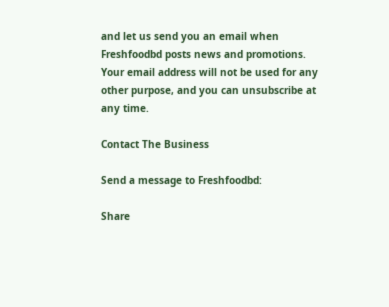and let us send you an email when Freshfoodbd posts news and promotions. Your email address will not be used for any other purpose, and you can unsubscribe at any time.

Contact The Business

Send a message to Freshfoodbd:

Share